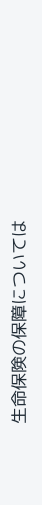生命保険の保障については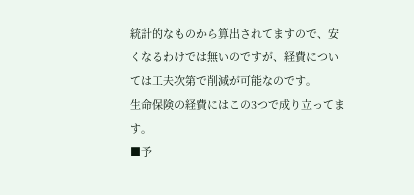統計的なものから算出されてますので、安くなるわけでは無いのですが、経費については工夫次第で削減が可能なのです。
生命保険の経費にはこの3つで成り立ってます。
■予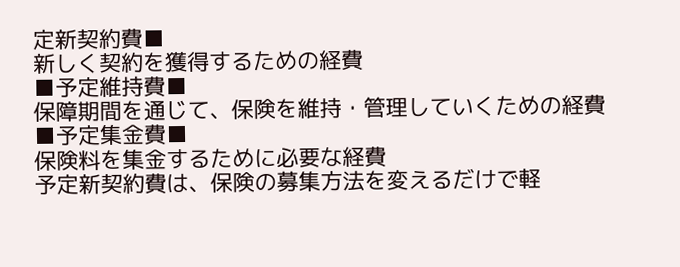定新契約費■
新しく契約を獲得するための経費
■予定維持費■
保障期間を通じて、保険を維持・管理していくための経費
■予定集金費■
保険料を集金するために必要な経費
予定新契約費は、保険の募集方法を変えるだけで軽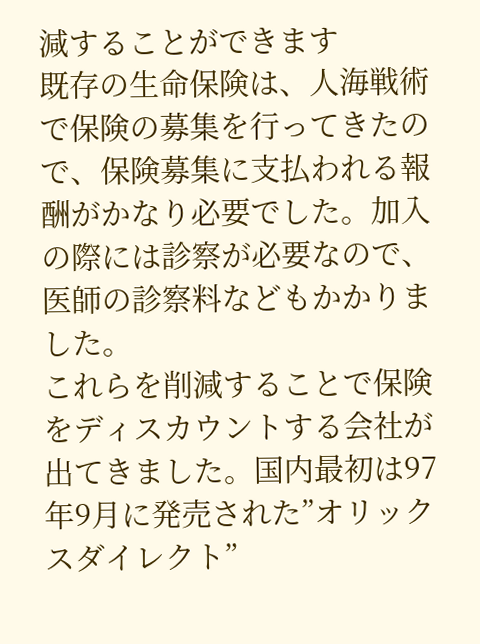減することができます
既存の生命保険は、人海戦術で保険の募集を行ってきたので、保険募集に支払われる報酬がかなり必要でした。加入の際には診察が必要なので、医師の診察料などもかかりました。
これらを削減することで保険をディスカウントする会社が出てきました。国内最初は97年9月に発売された”オリックスダイレクト”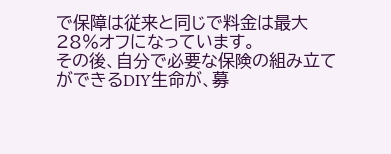で保障は従来と同じで料金は最大28%オフになっています。
その後、自分で必要な保険の組み立てができるDIY生命が、募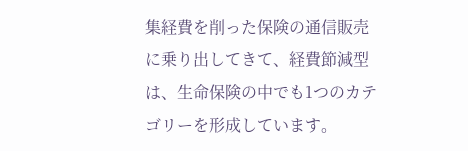集経費を削った保険の通信販売に乗り出してきて、経費節減型は、生命保険の中でも1つのカテゴリーを形成しています。